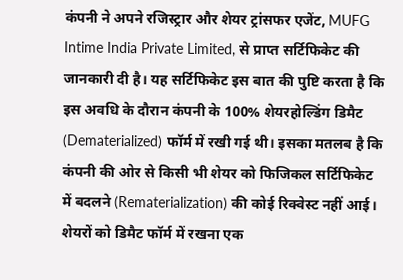कंपनी ने अपने रजिस्ट्रार और शेयर ट्रांसफर एजेंट, MUFG Intime India Private Limited, से प्राप्त सर्टिफिकेट की जानकारी दी है। यह सर्टिफिकेट इस बात की पुष्टि करता है कि इस अवधि के दौरान कंपनी के 100% शेयरहोल्डिंग डिमैट (Dematerialized) फॉर्म में रखी गई थी। इसका मतलब है कि कंपनी की ओर से किसी भी शेयर को फिजिकल सर्टिफिकेट में बदलने (Rematerialization) की कोई रिक्वेस्ट नहीं आई।
शेयरों को डिमैट फॉर्म में रखना एक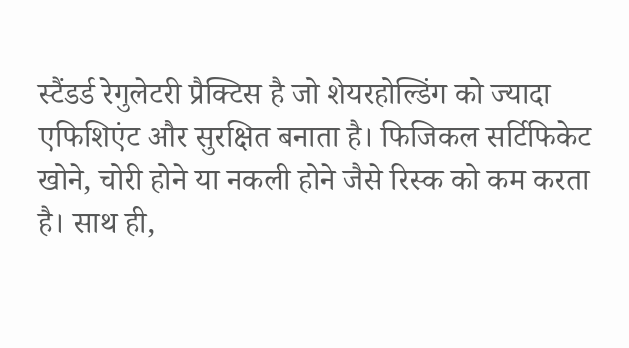स्टैंडर्ड रेगुलेटरी प्रैक्टिस है जो शेयरहोल्डिंग को ज्यादा एफिशिएंट और सुरक्षित बनाता है। फिजिकल सर्टिफिकेट खोने, चोरी होने या नकली होने जैसे रिस्क को कम करता है। साथ ही,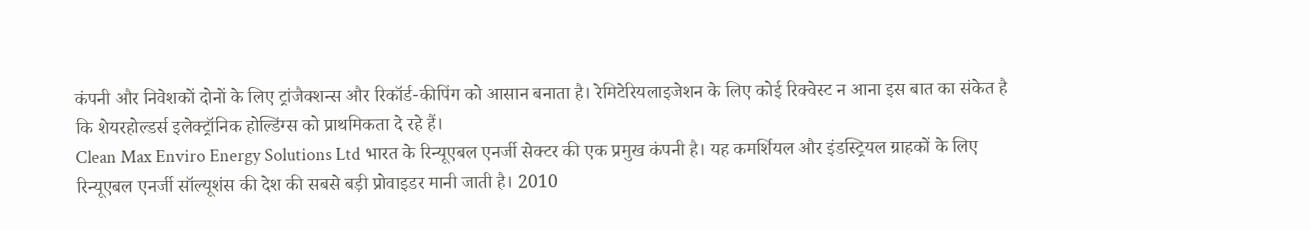कंपनी और निवेशकों दोनों के लिए ट्रांजैक्शन्स और रिकॉर्ड-कीपिंग को आसान बनाता है। रेमिटेरियलाइजेशन के लिए कोई रिक्वेस्ट न आना इस बात का संकेत है कि शेयरहोल्डर्स इलेक्ट्रॉनिक होल्डिंग्स को प्राथमिकता दे रहे हैं।
Clean Max Enviro Energy Solutions Ltd भारत के रिन्यूएबल एनर्जी सेक्टर की एक प्रमुख कंपनी है। यह कमर्शियल और इंडस्ट्रियल ग्राहकों के लिए रिन्यूएबल एनर्जी सॉल्यूशंस की देश की सबसे बड़ी प्रोवाइडर मानी जाती है। 2010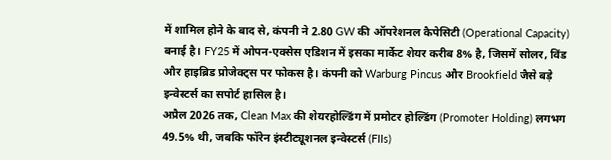में शामिल होने के बाद से, कंपनी ने 2.80 GW की ऑपरेशनल कैपेसिटी (Operational Capacity) बनाई है। FY25 में ओपन-एक्सेस एडिशन में इसका मार्केट शेयर करीब 8% है, जिसमें सोलर, विंड और हाइब्रिड प्रोजेक्ट्स पर फोकस है। कंपनी को Warburg Pincus और Brookfield जैसे बड़े इन्वेस्टर्स का सपोर्ट हासिल है।
अप्रैल 2026 तक, Clean Max की शेयरहोल्डिंग में प्रमोटर होल्डिंग (Promoter Holding) लगभग 49.5% थी, जबकि फॉरेन इंस्टीट्यूशनल इन्वेस्टर्स (FIIs)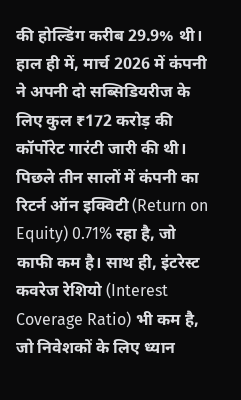की होल्डिंग करीब 29.9% थी। हाल ही में, मार्च 2026 में कंपनी ने अपनी दो सब्सिडियरीज के लिए कुल ₹172 करोड़ की कॉर्पोरेट गारंटी जारी की थी। पिछले तीन सालों में कंपनी का रिटर्न ऑन इक्विटी (Return on Equity) 0.71% रहा है, जो काफी कम है। साथ ही, इंटरेस्ट कवरेज रेशियो (Interest Coverage Ratio) भी कम है, जो निवेशकों के लिए ध्यान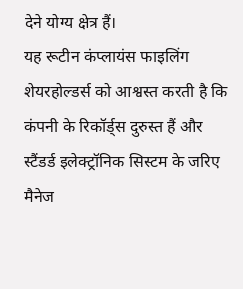देने योग्य क्षेत्र हैं।
यह रूटीन कंप्लायंस फाइलिंग शेयरहोल्डर्स को आश्वस्त करती है कि कंपनी के रिकॉर्ड्स दुरुस्त हैं और स्टैंडर्ड इलेक्ट्रॉनिक सिस्टम के जरिए मैनेज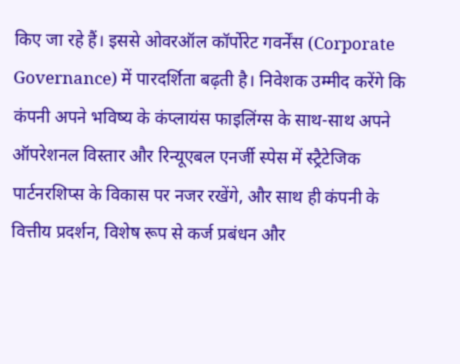किए जा रहे हैं। इससे ओवरऑल कॉर्पोरेट गवर्नेंस (Corporate Governance) में पारदर्शिता बढ़ती है। निवेशक उम्मीद करेंगे कि कंपनी अपने भविष्य के कंप्लायंस फाइलिंग्स के साथ-साथ अपने ऑपरेशनल विस्तार और रिन्यूएबल एनर्जी स्पेस में स्ट्रैटेजिक पार्टनरशिप्स के विकास पर नजर रखेंगे, और साथ ही कंपनी के वित्तीय प्रदर्शन, विशेष रूप से कर्ज प्रबंधन और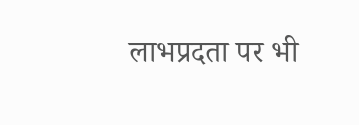लाभप्रदता पर भी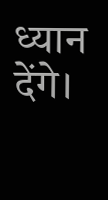ध्यान देंगे।